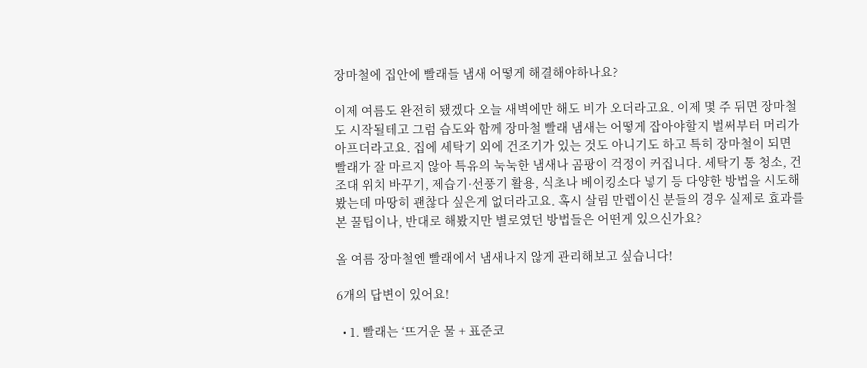장마철에 집안에 빨래들 냄새 어떻게 해결해야하나요?

이제 여름도 완전히 됐겠다 오늘 새벽에만 해도 비가 오더라고요. 이제 몇 주 뒤면 장마철도 시작될테고 그럼 습도와 함께 장마철 빨래 냄새는 어떻게 잡아야할지 벌써부터 머리가 아프더라고요. 집에 세탁기 외에 건조기가 있는 것도 아니기도 하고 특히 장마철이 되면 빨래가 잘 마르지 않아 특유의 눅눅한 냄새나 곰팡이 걱정이 커집니다. 세탁기 통 청소, 건조대 위치 바꾸기, 제습기·선풍기 활용, 식초나 베이킹소다 넣기 등 다양한 방법을 시도해봤는데 마땅히 괜찮다 싶은게 없더라고요. 혹시 살림 만렙이신 분들의 경우 실제로 효과를 본 꿀팁이나, 반대로 해봤지만 별로였던 방법들은 어떤게 있으신가요?

올 여름 장마철엔 빨래에서 냄새나지 않게 관리해보고 싶습니다!

6개의 답변이 있어요!

  • 1. 빨래는 ‘뜨거운 물 + 표준코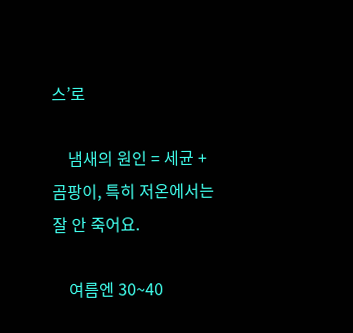스’로

    냄새의 원인 = 세균 + 곰팡이, 특히 저온에서는 잘 안 죽어요.

    여름엔 30~40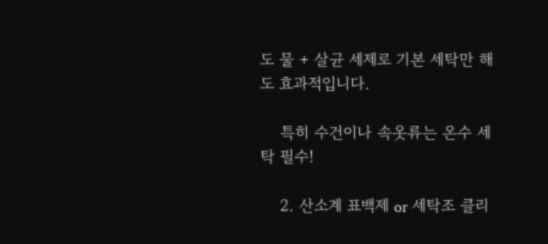도 물 + 살균 세제로 기본 세탁만 해도 효과적입니다.

    특히 수건이나 속옷류는 온수 세탁 필수!

    2. 산소계 표백제 or 세탁조 클리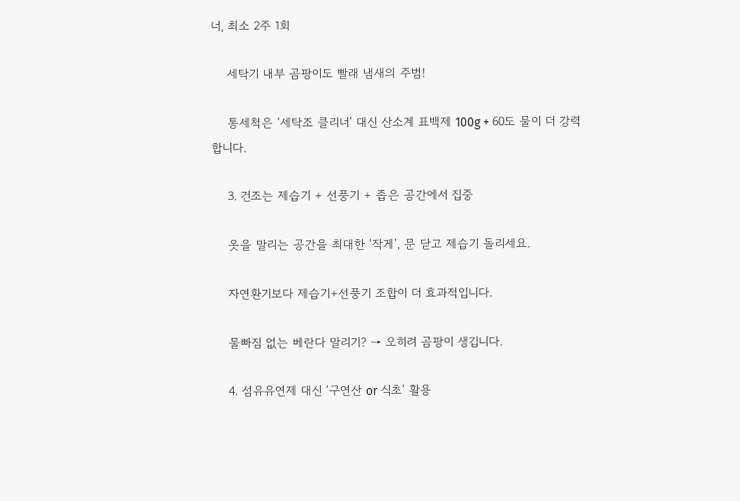너, 최소 2주 1회

    세탁기 내부 곰팡이도 빨래 냄새의 주범!

    통세척은 ‘세탁조 클리너’ 대신 산소계 표백제 100g + 60도 물이 더 강력합니다.

    3. 건조는 제습기 + 선풍기 + 좁은 공간에서 집중

    옷을 말리는 공간을 최대한 ‘작게’, 문 닫고 제습기 돌리세요.

    자연환기보다 제습기+선풍기 조합이 더 효과적입니다.

    물빠짐 없는 베란다 말리기? → 오히려 곰팡이 생깁니다.

    4. 섬유유연제 대신 ‘구연산 or 식초’ 활용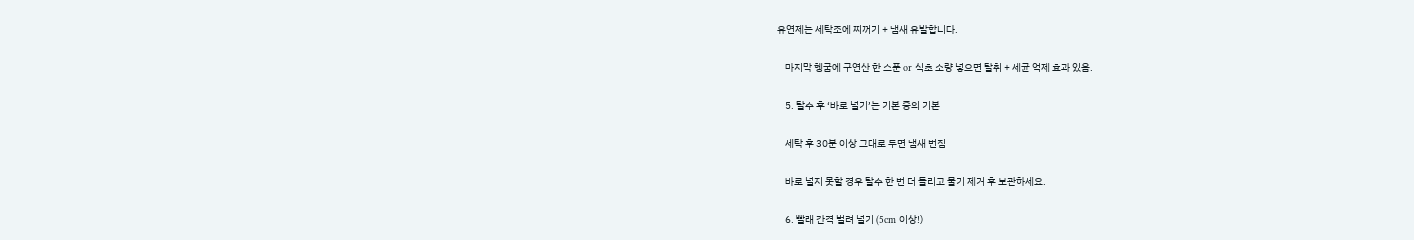유연제는 세탁조에 찌꺼기 + 냄새 유발합니다.

    마지막 헹굼에 구연산 한 스푼 or 식초 소량 넣으면 탈취 + 세균 억제 효과 있음.

    5. 탈수 후 ‘바로 널기’는 기본 중의 기본

    세탁 후 30분 이상 그대로 두면 냄새 번짐

    바로 널지 못할 경우 탈수 한 번 더 돌리고 물기 제거 후 보관하세요.

    6. 빨래 간격 벌려 널기 (5cm 이상!)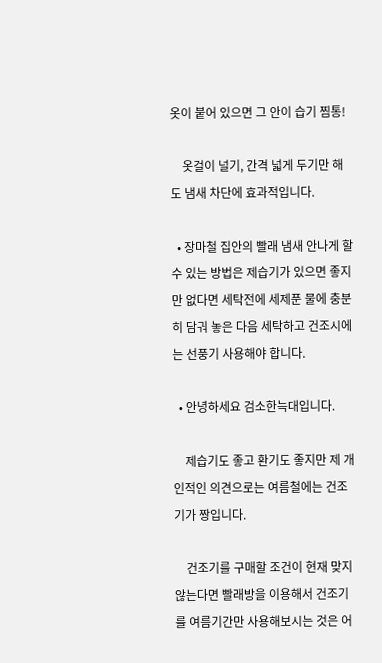옷이 붙어 있으면 그 안이 습기 찜통!

    옷걸이 널기, 간격 넓게 두기만 해도 냄새 차단에 효과적입니다.

  • 장마철 집안의 빨래 냄새 안나게 할 수 있는 방법은 제습기가 있으면 좋지만 없다면 세탁전에 세제푼 물에 충분히 담궈 놓은 다음 세탁하고 건조시에는 선풍기 사용해야 합니다.

  • 안녕하세요 검소한늑대입니다.

    제습기도 좋고 환기도 좋지만 제 개인적인 의견으로는 여름철에는 건조기가 짱입니다.

    건조기를 구매할 조건이 현재 맞지 않는다면 빨래방을 이용해서 건조기를 여름기간만 사용해보시는 것은 어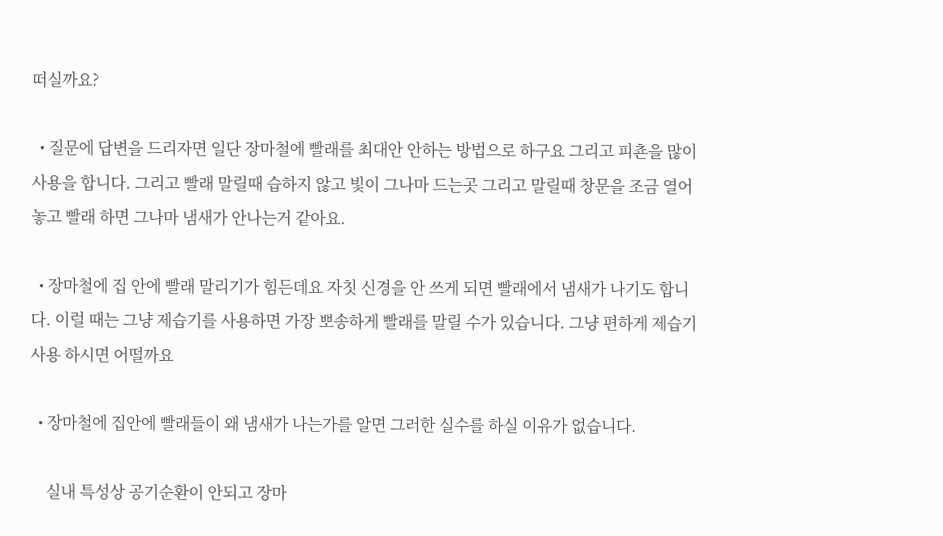떠실까요?

  • 질문에 답변을 드리자면 일단 장마철에 빨래를 최대안 안하는 방법으로 하구요 그리고 피쵼을 많이 사용을 합니다. 그리고 빨래 말릴때 습하지 않고 빛이 그나마 드는곳 그리고 말릴때 창문을 조금 열어 놓고 빨래 하면 그나마 냄새가 안나는거 같아요.

  • 장마철에 집 안에 빨래 말리기가 힘든데요 자칫 신경을 안 쓰게 되면 빨래에서 냄새가 나기도 합니다. 이럴 때는 그냥 제습기를 사용하면 가장 뽀송하게 빨래를 말릴 수가 있습니다. 그냥 편하게 제습기 사용 하시면 어떨까요

  • 장마철에 집안에 빨래들이 왜 냄새가 나는가를 알면 그러한 실수를 하실 이유가 없습니다.

    실내 특성상 공기순환이 안되고 장마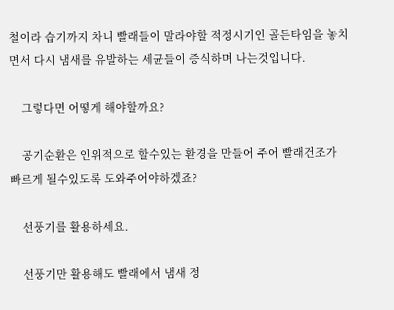철이라 습기까지 차니 빨래들이 말라야할 적정시기인 골든타임을 놓치면서 다시 냄새를 유발하는 세균들이 증식하며 나는것입니다.

    그렇다면 어떻게 해야할까요?

    공기순환은 인위적으로 할수있는 환경을 만들어 주어 빨래건조가 빠르게 될수있도록 도와주어야하겠죠?

    선풍기를 활용하세요.

    선풍기만 활용해도 빨래에서 냄새 정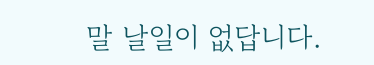말 날일이 없답니다.